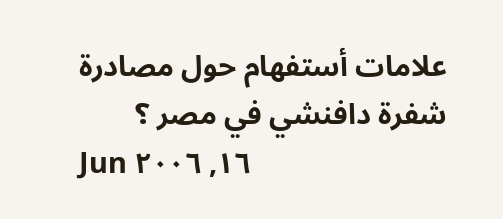علامات أستفهام حول مصادرة شفرة دافنشي في مصر ؟
Jun ١٦, ٢٠٠٦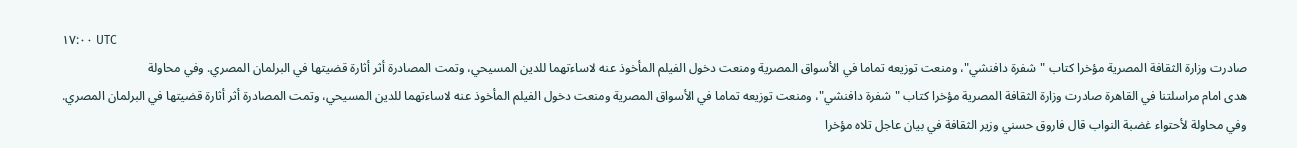١٧:٠٠ UTC
صادرت وزارة الثقافة المصرية مؤخرا كتاب "شفرة دافنشي"، ومنعت توزيعه تماما في الأسواق المصرية ومنعت دخول الفيلم المأخوذ عنه لاساءتهما للدين المسيحي، وتمت المصادرة أثر أثارة قضيتها في البرلمان المصري. وفي محاولة
هدى امام مراسلتنا في القاهرة صادرت وزارة الثقافة المصرية مؤخرا كتاب "شفرة دافنشي"، ومنعت توزيعه تماما في الأسواق المصرية ومنعت دخول الفيلم المأخوذ عنه لاساءتهما للدين المسيحي، وتمت المصادرة أثر أثارة قضيتها في البرلمان المصري. وفي محاولة لأحتواء غضبة النواب قال فاروق حسني وزير الثقافة في بيان عاجل تلاه مؤخرا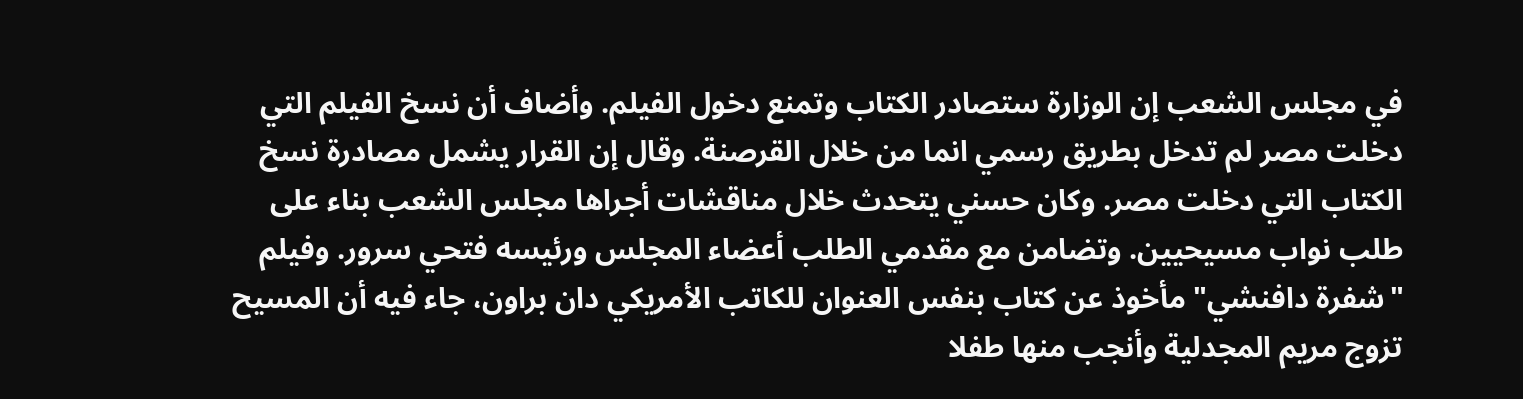في مجلس الشعب إن الوزارة ستصادر الكتاب وتمنع دخول الفيلم. وأضاف أن نسخ الفيلم التي دخلت مصر لم تدخل بطريق رسمي انما من خلال القرصنة. وقال إن القرار يشمل مصادرة نسخ الكتاب التي دخلت مصر. وكان حسني يتحدث خلال مناقشات أجراها مجلس الشعب بناء على طلب نواب مسيحيين. وتضامن مع مقدمي الطلب أعضاء المجلس ورئيسه فتحي سرور. وفيلم "شفرة دافنشي" مأخوذ عن كتاب بنفس العنوان للكاتب الأمريكي دان براون، جاء فيه أن المسيح تزوج مريم المجدلية وأنجب منها طفلا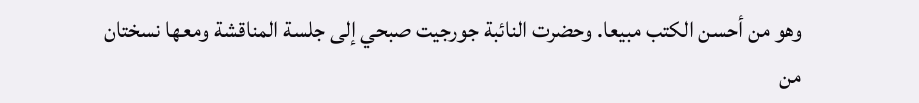وهو من أحسن الكتب مبيعا. وحضرت النائبة جورجيت صبحي إلى جلسة المناقشة ومعها نسختان من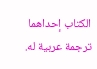الكتاب إحداهما ترجمة عربية له.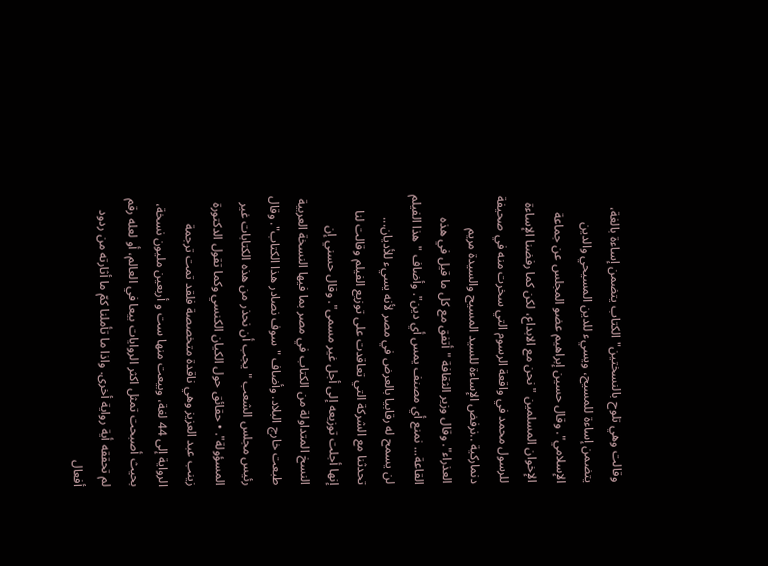وقالت وهي تلوح بالنسختين"الكتاب يتضمن إساءة بالغة، يتضمن إساءة للمسيح، ويسيء للدين المسيحي والدين الإسلامي". وقال حسين إبراهيم عضو المجلس عن جماعة الإخوان المسلمين "نحن مع الابداع، لكن كما رفضنا الإساءة للرسول محمد في واقعة الرسوم التي سخرت منه في صحيفة دنماركية ..نرفض الإساءة للسيد المسيح والسيدة مريم العذراء". وقال وزير الثقافة "أتفق مع كل ما قيل في هذه القاعة... نمنع أي مصنف يمس أي دين". وأضاف "هذا الفيلم لن يسمح له رقابيا بالعرض في مصر لأنه يسيء للأديان... تحدثنا مع الشركة التي تعاقدت على توزيع الفيلم وقالت لنا إنها أجلت توزيعه إلى أجل غير مسمى". وقال حسني إن النسخ المتداولة من الكتاب في مصر بما فيها النسخة العربية طبعت خارج البلاد. وأضاف "سوف نصادر هذا الكتاب". وقال رئيس مجلس الشعب "يجب أن نحذر من هذه الكتابات غير المسؤولة". • حقائق حول الكيان الكنسي وكما تقول الدكتورة زينب عبد العزيز وهي ناقدة متخصصة فلقد تمت ترجمة الرواية إلى 44 لغة، وبيعت منها ست و أربعين مليون نسخة، بحيث أصبحت تمثل اكثر الروايات بيعا في العالم، أو لعله رقم لم تحققه أية رواية أخرى. واذا ما تأملنا كمّ ما أثارته من ردود أفعال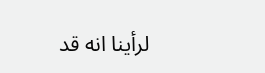لرأينا انه قد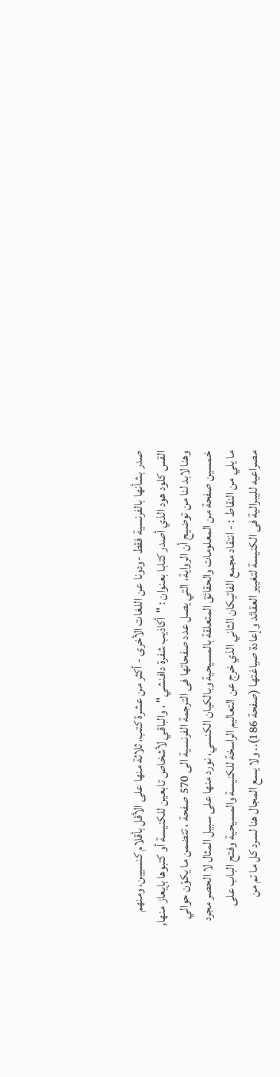صدر بشأنها بالفرنسية فقط -ودونا عن اللغات الأخرى - أكثر من عشرة كتب، ثلاثة منها على الأقل بأقلام كنسيين، ومنهم القس كلود هود الذي أصدر كتابا بعنوان : "أكاذيب شفرة دافنشي" ، والباقي لأشخاص تابعين للكنيسة أو كتبوها بإيعاز منها, وهنا لابد لنا من توضيح أن الرواية، التي يصل عدد صفحاتها فى الترجمة الفرنسية الى 570 صفحة ، تتضمن ما يكوّن حوالي خمسين صفحة من المعلومات والحقائق المتعلقة بالمسيحية وبالكيان الكنسي، نورد منها على سبيل المثال لا الحصر مجرد ما يلي من النقاط : - انتقاد مجمع الفاتيكان الثاني الذي خرج عن التعاليم الراسخة للكنيسة والمسيحية وفتح الباب على مصراعيه لليبرالية فى الكنيسة لتغيير العقائد وإعادة صياغتها (صفحة 186).. ولا يسع المجال هنا لسرد كل ما تم من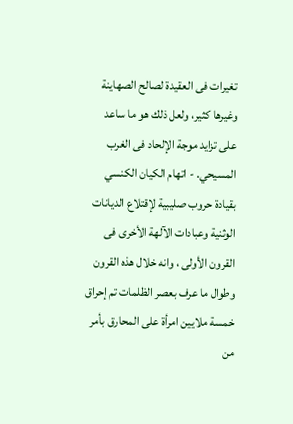تغيرات فى العقيدة لصالح الصهاينة وغيرها كثير، ولعل ذلك هو ما ساعد على تزايد موجة الإلحاد فى الغرب المسيحي. - اتهام الكيان الكنسي بقيادة حروب صليبية لإقتلاع الديانات الوثنية وعبادات الآلهة الأخرى فى القرون الأولى ، وانه خلال هذه القرون وطوال ما عرف بعصر الظلمات تم إحراق خمسة ملايين امرأة على المحارق بأمر من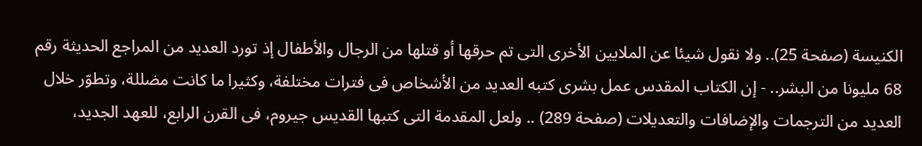الكنيسة (صفحة 25).. ولا نقول شيئا عن الملايين الأخرى التى تم حرقها أو قتلها من الرجال والأطفال إذ تورد العديد من المراجع الحديثة رقم 68 مليونا من البشر.. - إن الكتاب المقدس عمل بشرى كتبه العديد من الأشخاص فى فترات مختلفة، وكثيرا ما كانت مضللة، وتطوّر خلال العديد من الترجمات والإضافات والتعديلات (صفحة 289) .. ولعل المقدمة التى كتبها القديس جيروم، فى القرن الرابع، للعهد الجديد،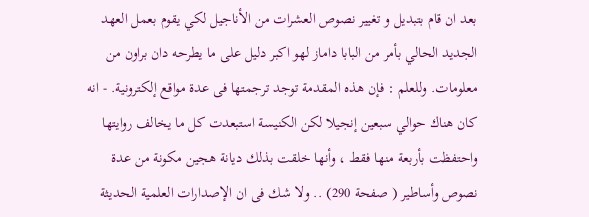بعد ان قام بتبديل و تغيير نصوص العشرات من الأناجيل لكي يقوم بعمل العهد الجديد الحالي بأمر من البابا داماز لهو اكبر دليل على ما يطرحه دان براون من معلومات. وللعلم : فإن هذه المقدمة توجد ترجمتها فى عدة مواقع إلكترونية. - انه كان هناك حوالي سبعين إنجيلا لكن الكنيسة استبعدت كل ما يخالف روايتها واحتفظت بأربعة منها فقط ، وأنها خلقت بذلك ديانة هجين مكونة من عدة نصوص وأساطير ( صفحة 290) .. ولا شك فى ان الإصدارات العلمية الحديثة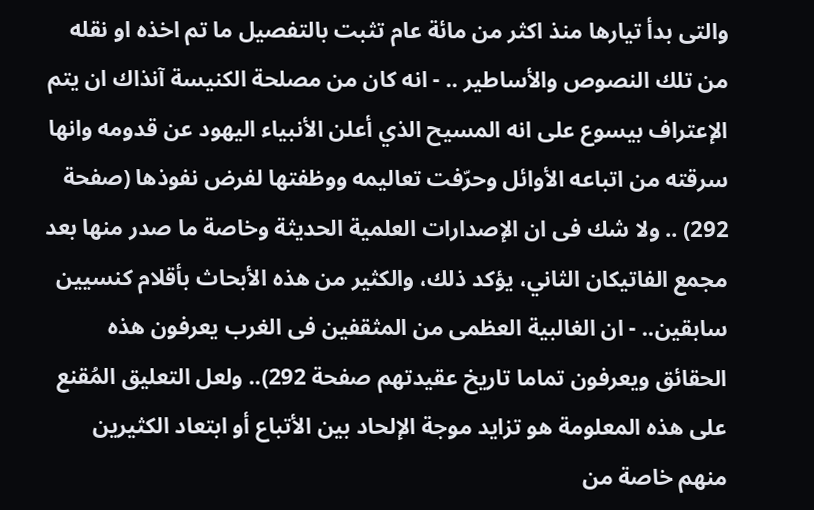والتى بدأ تيارها منذ اكثر من مائة عام تثبت بالتفصيل ما تم اخذه او نقله من تلك النصوص والأساطير .. - انه كان من مصلحة الكنيسة آنذاك ان يتم الإعتراف بيسوع على انه المسيح الذي أعلن الأنبياء اليهود عن قدومه وانها سرقته من اتباعه الأوائل وحرّفت تعاليمه ووظفتها لفرض نفوذها (صفحة 292) .. ولا شك فى ان الإصدارات العلمية الحديثة وخاصة ما صدر منها بعد مجمع الفاتيكان الثاني، يؤكد ذلك، والكثير من هذه الأبحاث بأقلام كنسيين سابقين.. - ان الغالبية العظمى من المثقفين فى الغرب يعرفون هذه الحقائق ويعرفون تماما تاريخ عقيدتهم صفحة 292).. ولعل التعليق المُقنع على هذه المعلومة هو تزايد موجة الإلحاد بين الأتباع أو ابتعاد الكثيرين منهم خاصة من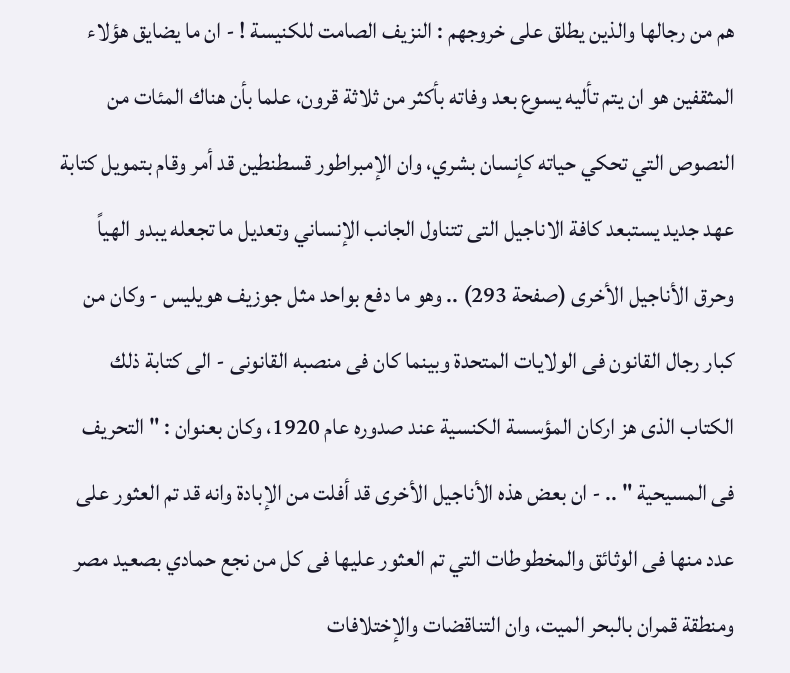هم من رجالها والذين يطلق على خروجهم : النزيف الصامت للكنيسة ! - ان ما يضايق هؤلاء المثقفين هو ان يتم تأليه يسوع بعد وفاته بأكثر من ثلاثة قرون، علما بأن هناك المئات من النصوص التي تحكي حياته كإنسان بشري، وان الإمبراطور قسطنطين قد أمر وقام بتمويل كتابة عهد جديد يستبعد كافة الاناجيل التى تتناول الجانب الإنساني وتعديل ما تجعله يبدو الهياً وحرق الأناجيل الأخرى (صفحة 293) .. وهو ما دفع بواحد مثل جوزيف هويليس - وكان من كبار رجال القانون فى الولايات المتحدة وبينما كان فى منصبه القانونى - الى كتابة ذلك الكتاب الذى هز اركان المؤسسة الكنسية عند صدوره عام 1920، وكان بعنوان : " التحريف فى المسيحية " .. - ان بعض هذه الأناجيل الأخرى قد أفلت من الإبادة وانه قد تم العثور على عدد منها فى الوثائق والمخطوطات التي تم العثور عليها فى كل من نجع حمادي بصعيد مصر ومنطقة قمران بالبحر الميت، وان التناقضات والإختلافات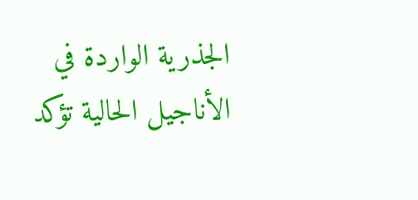الجذرية الواردة في الأناجيل الحالية تؤكد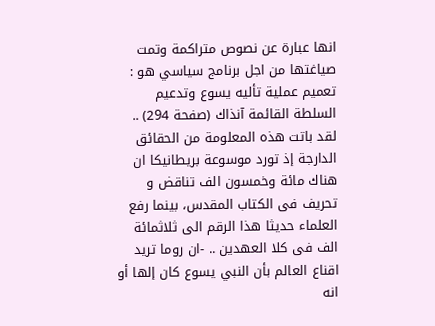انها عبارة عن نصوص متراكمة وتمت صياغتها من اجل برنامج سياسي هو : تعميم عملية تأليه يسوع وتدعيم السلطة القائمة آنذاك (صفحة 294) .. لقد باتت هذه المعلومة من الحقائق الدارجة إذ تورد موسوعة بريطانيكا ان هناك مائة وخمسون الف تناقض و تحريف فى الكتاب المقدس، بينما رفع العلماء حديثا هذا الرقم الى ثلاثمائة الف فى كلا العهدين .. -ان روما تريد اقناع العالم بأن النبي يسوع كان إلها أو انه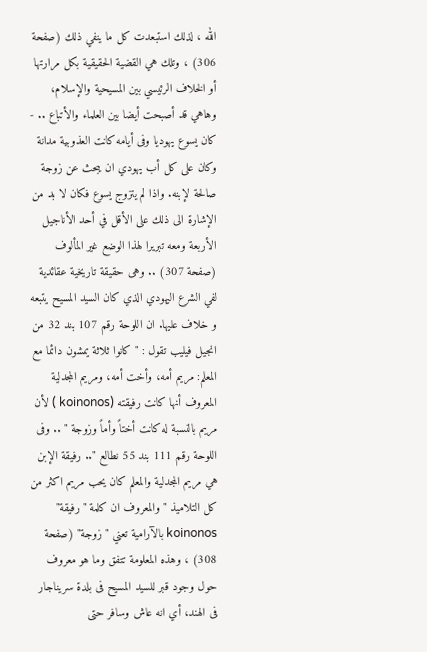الله ، لذلك استبعدت كل ما ينفي ذلك (صفحة 306) ، وتلك هي القضية الحقيقية بكل مرارتها أو الخلاف الرئيسي بين المسيحية والإسلام، وهاهي قد أصبحت أيضا بين العلماء والأتباع .. - كان يسوع يهوديا وفى أيامه كانت العذوبية مدانة وكان على كل أب يهودي ان يبحث عن زوجة صالحة لإبنه. واذا لم يتزوج يسوع فكان لا بد من الإشارة الى ذلك على الأقل في أحد الأناجيل الأربعة ومعه تبريرا لهذا الوضع غير المألوف (صفحة 307) .. وهى حقيقة تاريخية عقائدية لفي الشرع اليهودي الذي كان السيد المسيح يتبعه و خلاف عليها. ان اللوحة رقم 107 بند 32 من انجيل فيليب تقول : " كانوا ثلاثة يمشون دائما مع المعلم: مريم أمه، وأخت أمه، ومريم المجدلية المعروف أنها كانت رفيقته (koinonos ) لأن مريم بالنسبة له كانت أختاً وأماً وزوجة " .. وفى اللوحة رقم 111 بند 55 نطالع ".. رفيقة الإبن هي مريم المجدلية والمعلم كان يحب مريم اكثر من كل التلاميذ " والمعروف ان كلمة "رفيقة" koinonos بالآرامية تعني " زوجة" (صفحة 308) ، وهذه المعلومة تتفق وما هو معروف حول وجود قبر للسيد المسيح فى بلدة سريناجار فى الهند، أي انه عاش وسافر حتى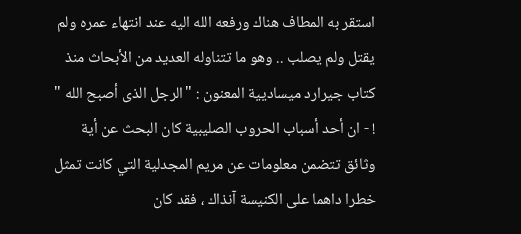استقر به المطاف هناك ورفعه الله اليه عند انتهاء عمره ولم يقتل ولم يصلب .. وهو ما تتناوله العديد من الأبحاث منذ كتاب جيرارد ميساديية المعنون : "الرجل الذى أصبح الله " ! - ان أحد أسباب الحروب الصليبية كان البحث عن أية وثائق تتضمن معلومات عن مريم المجدلية التي كانت تمثل خطرا داهما على الكنيسة آنذاك ، فقد كان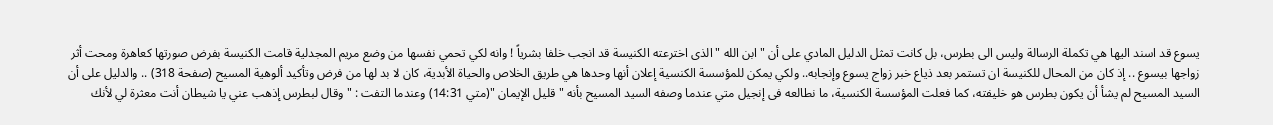يسوع قد اسند اليها هي تكملة الرسالة وليس الى بطرس، بل كانت تمثل الدليل المادي على أن "ابن الله " الذى اخترعته الكنيسة قد انجب خلفا بشرياً ! وانه لكي تحمي نفسها من وضع مريم المجدلية قامت الكنيسة بفرض صورتها كعاهرة ومحت أثر زواجها بيسوع .. إذ كان من المحال للكنيسة ان تستمر بعد ذياع خبر زواج يسوع وإنجابه.. ولكي يمكن للمؤسسة الكنسية إعلان أنها وحدها هي طريق الخلاص والحياة الأبدية، كان لا بد لها من فرض وتأكيد ألوهية المسيح (صفحة 318) .. والدليل على أن السيد المسيح لم يشأ أن يكون بطرس هو خليفته، كما فعلت المؤسسة الكنسية، ما نطالعه فى إنجيل متي عندما وصفه السيد المسيح بأنه " قليل الإيمان "(متي 14:31) وعندما التفت : " وقال لبطرس إذهب عني يا شيطان أنت معثرة لي لأنك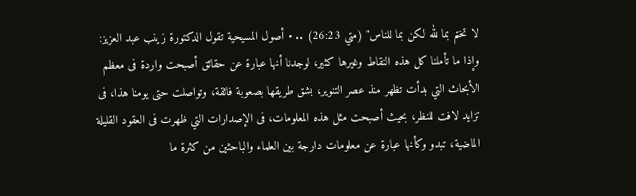لا تختم بما لله لكن بما للناس" (متي 26:23) .. • أصول المسيحية تقول الدكتورة زينب عبد العزيز: وإذا ما تأملنا كل هذه النقاط وغيرها كثير، لوجدنا أنها عبارة عن حقائق أصبحت واردة فى معظم الأبحاث التي بدأت تظهر منذ عصر التنوير، بشق طريقها بصعوبة فائقة، وتواصلت حتى يومنا هذا، فى تزايد لافت للنظر، بحيث أصبحت مثل هذه المعلومات، فى الإصدارات التي ظهرت فى العقود القليلة الماضية، تبدو وكأنها عبارة عن معلومات دارجة بين العلماء والباحثين من كثرة ما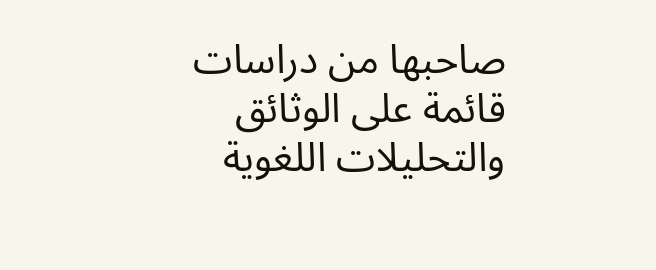صاحبها من دراسات قائمة على الوثائق والتحليلات اللغوية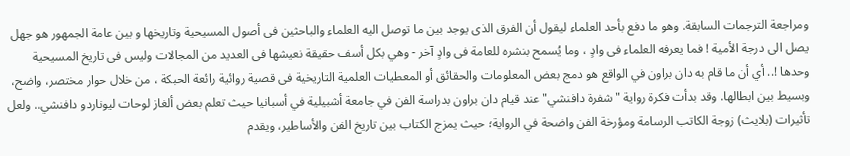ومراجعة الترجمات السابقة. وهو ما دفع بأحد العلماء ليقول أن الفرق الذى يوجد بين ما توصل اليه العلماء والباحثين فى أصول المسيحية وتاريخها و بين عامة الجمهور هو جهل يصل الى درجة الأمية ! فما يعرفه العلماء فى وادٍ ، وما يُسمح بنشره للعامة فى وادٍ آخر - وهي بكل أسف حقيقة نعيشها فى العديد من المجالات وليس فى تاريخ المسيحية وحدها !.. أي أن ما قام به دان براون في الواقع هو دمج بعض المعلومات والحقائق أو المعطيات العلمية التاريخية فى قصية روائية رائعة الحبكة ، من خلال حوار مختصر، واضح، وبسيط بين ابطالها. وقد بدأت فكرة رواية "شفرة دافنشي" عند قيام دان براون بدراسة الفن في جامعة أشبيلية في أسبانيا حيث تعلم بعض ألغاز لوحات ليوناردو دافنشي.. ولعل تأثيرات (بلايث) زوجة الكاتب الرسامة ومؤرخة الفن واضحة في الرواية؛ حيث يمزج الكتاب بين تاريخ الفن والأساطير، ويقدم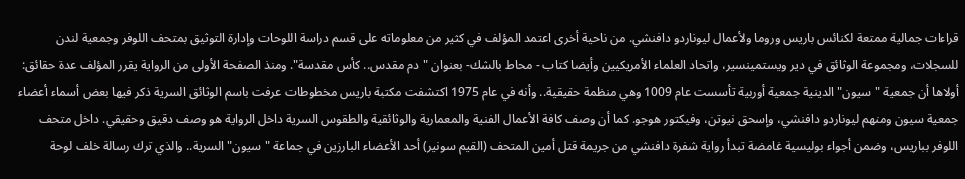قراءات جمالية ممتعة لكنائس باريس وروما ولأعمال ليوناردو دافنشي. من ناحية أخرى اعتمد المؤلف في كثير من معلوماته على قسم دراسة اللوحات وإدارة التوثيق بمتحف اللوفر وجمعية لندن للسجلات، ومجموعة الوثائق في دير ويستمينسير، واتحاد العلماء الأمريكيين وأيضا كتاب - محاط بالشك- بعنوان "دم مقدس.. كأس مقدسة". ومنذ الصفحة الأولى من الرواية يقرر المؤلف عدة حقائق: أولاها أن جمعية "سيون" الدينية جمعية أوربية تأسست عام 1009 وهي منظمة حقيقية.. وأنه في عام 1975 اكتشفت مكتبة باريس مخطوطات عرفت باسم الوثائق السرية ذكر فيها بعض أسماء أعضاء جمعية سيون ومنهم ليوناردو دافنشي، وإسحق نيوتن، وفيكتور هوجو. كما أن وصف كافة الأعمال الفنية والمعمارية والوثائقية والطقوس السرية داخل الرواية هو وصف دقيق وحقيقي. داخل متحف اللوفر بباريس، وضمن أجواء بوليسية غامضة تبدأ رواية شفرة دافنشي من جريمة قتل أمين المتحف (القيم سونير) أحد الأعضاء البارزين في جماعة "سيون" السرية.. والذي ترك رسالة خلف لوحة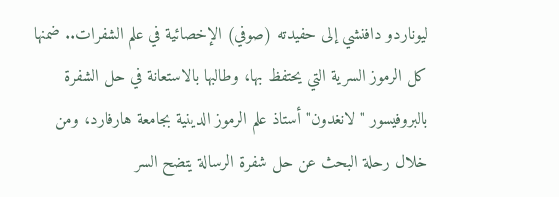ليوناردو دافنشي إلى حفيدته (صوفي) الإخصائية في علم الشفرات.. ضمنها كل الرموز السرية التي يحتفظ بها، وطالبها بالاستعانة في حل الشفرة بالبروفيسور "لانغدون" أستاذ علم الرموز الدينية بجامعة هارفارد، ومن خلال رحلة البحث عن حل شفرة الرسالة يتضح السر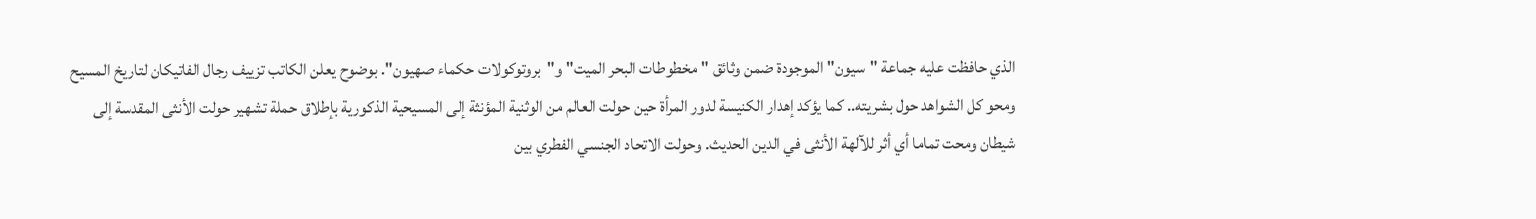الذي حافظت عليه جماعة "سيون" الموجودة ضمن وثائق "مخطوطات البحر الميت" و"بروتوكولات حكماء صهيون". بوضوح يعلن الكاتب تزييف رجال الفاتيكان لتاريخ المسيح ومحو كل الشواهد حول بشريته.. كما يؤكد إهدار الكنيسة لدور المرأة حين حولت العالم من الوثنية المؤنثة إلى المسيحية الذكورية بإطلاق حملة تشهير حولت الأنثى المقدسة إلى شيطان ومحت تماما أي أثر للآلهة الأنثى في الدين الحديث. وحولت الاتحاد الجنسي الفطري بين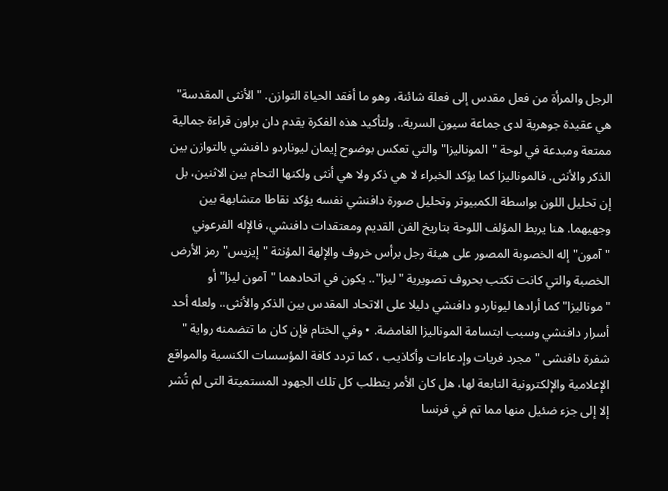الرجل والمرأة من فعل مقدس إلى فعلة شائنة، وهو ما أفقد الحياة التوازن. "الأنثى المقدسة" هي عقيدة جوهرية لدى جماعة سيون السرية.. ولتأكيد هذه الفكرة يقدم دان براون قراءة جمالية ممتعة ومبدعة في لوحة "الموناليزا" والتي تعكس بوضوح إيمان ليوناردو دافنشي بالتوازن بين الذكر والأنثى. فالموناليزا كما يؤكد الخبراء لا هي ذكر ولا هي أنثى ولكنها التحام بين الاثنين، بل إن تحليل اللون بواسطة الكمبيوتر وتحليل صورة دافنشي نفسه يؤكد نقاطا متشابهة بين وجهيهما. هنا يربط المؤلف اللوحة بتاريخ الفن القديم ومعتقدات دافنشي، فالإله الفرعوني "آمون" إله الخصوبة المصور على هيئة رجل برأس خروف والإلهة المؤنثة "إيزيس" رمز الأرض الخصبة والتي كانت تكتب بحروف تصويرية "ليزا".. يكون في اتحادهما "آمون ليزا" أو "موناليزا" كما أرادها ليوناردو دافنشي دليلا على الاتحاد المقدس بين الذكر والأنثى.. ولعله أحد أسرار دافنشي وسبب ابتسامة الموناليزا الغامضة. • وفي الختام فإن كان ما تتضمنه رواية " شفرة دافنشى " مجرد فريات وإدعاءات وأكاذيب ، كما تردد كافة المؤسسات الكنسية والمواقع الإعلامية والإلكترونية التابعة لها، هل كان الأمر يتطلب كل تلك الجهود المستميتة التى لم تُشر إلا إلى جزء ضئيل منها مما تم في فرنسا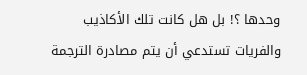وحدها ؟! بل هل كانت تلك الأكاذيب والفريات تستدعي أن يتم مصادرة الترجمة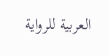العربية للرواية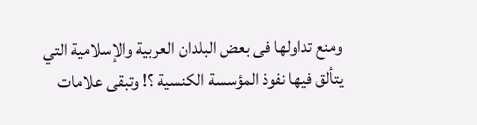ومنع تداولها فى بعض البلدان العربية والإسلامية التي يتألق فيها نفوذ المؤسسة الكنسية ؟! وتبقى علامات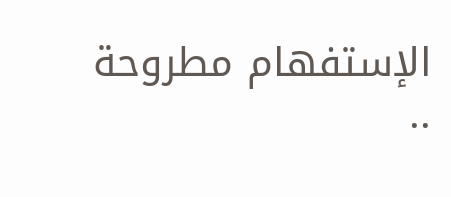الإستفهام مطروحة ..